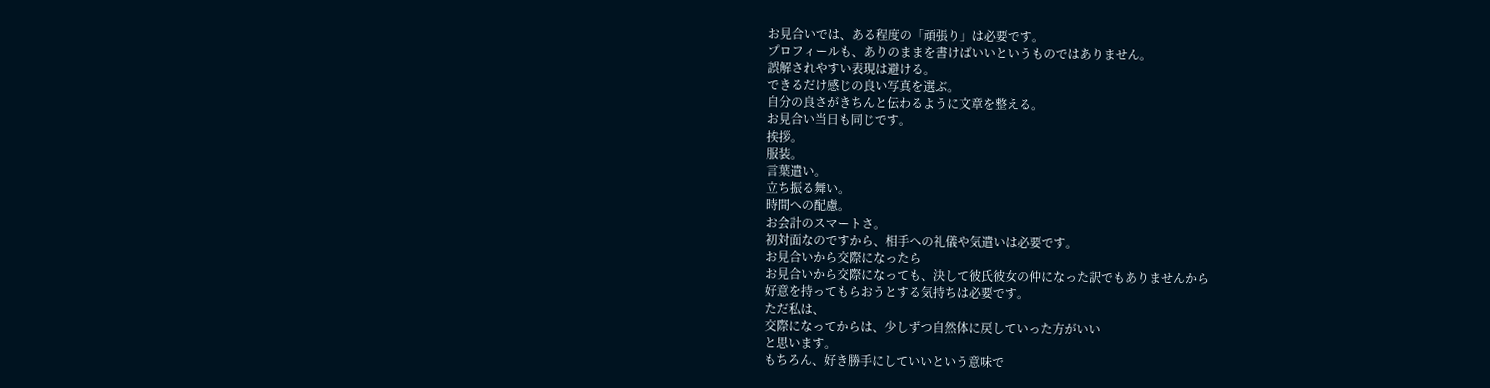お見合いでは、ある程度の「頑張り」は必要です。
プロフィールも、ありのままを書けばいいというものではありません。
誤解されやすい表現は避ける。
できるだけ感じの良い写真を選ぶ。
自分の良さがきちんと伝わるように文章を整える。
お見合い当日も同じです。
挨拶。
服装。
言葉遣い。
立ち振る舞い。
時間への配慮。
お会計のスマートさ。
初対面なのですから、相手への礼儀や気遣いは必要です。
お見合いから交際になったら
お見合いから交際になっても、決して彼氏彼女の仲になった訳でもありませんから
好意を持ってもらおうとする気持ちは必要です。
ただ私は、
交際になってからは、少しずつ自然体に戻していった方がいい
と思います。
もちろん、好き勝手にしていいという意味で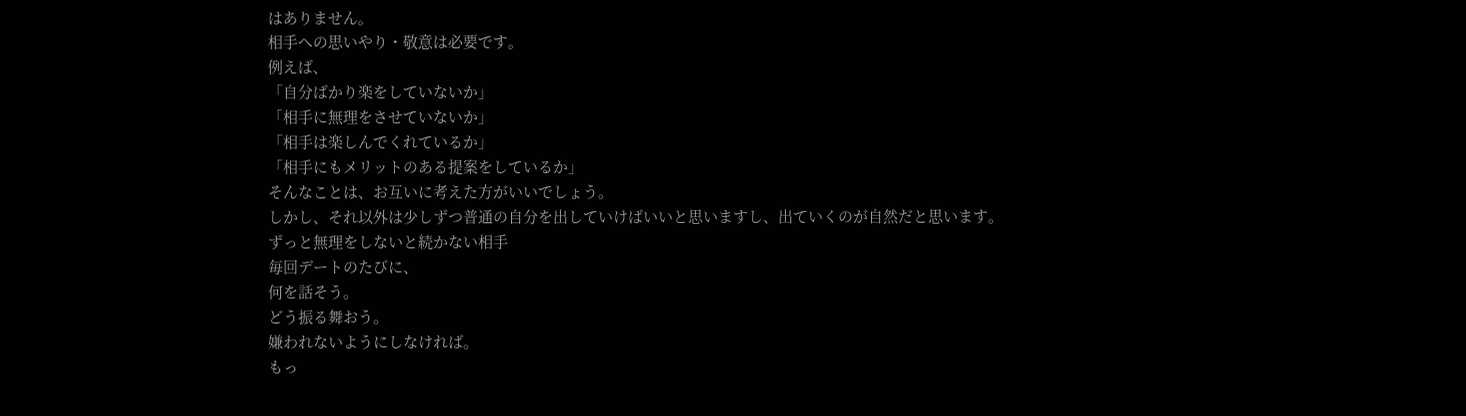はありません。
相手への思いやり・敬意は必要です。
例えば、
「自分ばかり楽をしていないか」
「相手に無理をさせていないか」
「相手は楽しんでくれているか」
「相手にもメリットのある提案をしているか」
そんなことは、お互いに考えた方がいいでしょう。
しかし、それ以外は少しずつ普通の自分を出していけばいいと思いますし、出ていくのが自然だと思います。
ずっと無理をしないと続かない相手
毎回デートのたびに、
何を話そう。
どう振る舞おう。
嫌われないようにしなければ。
もっ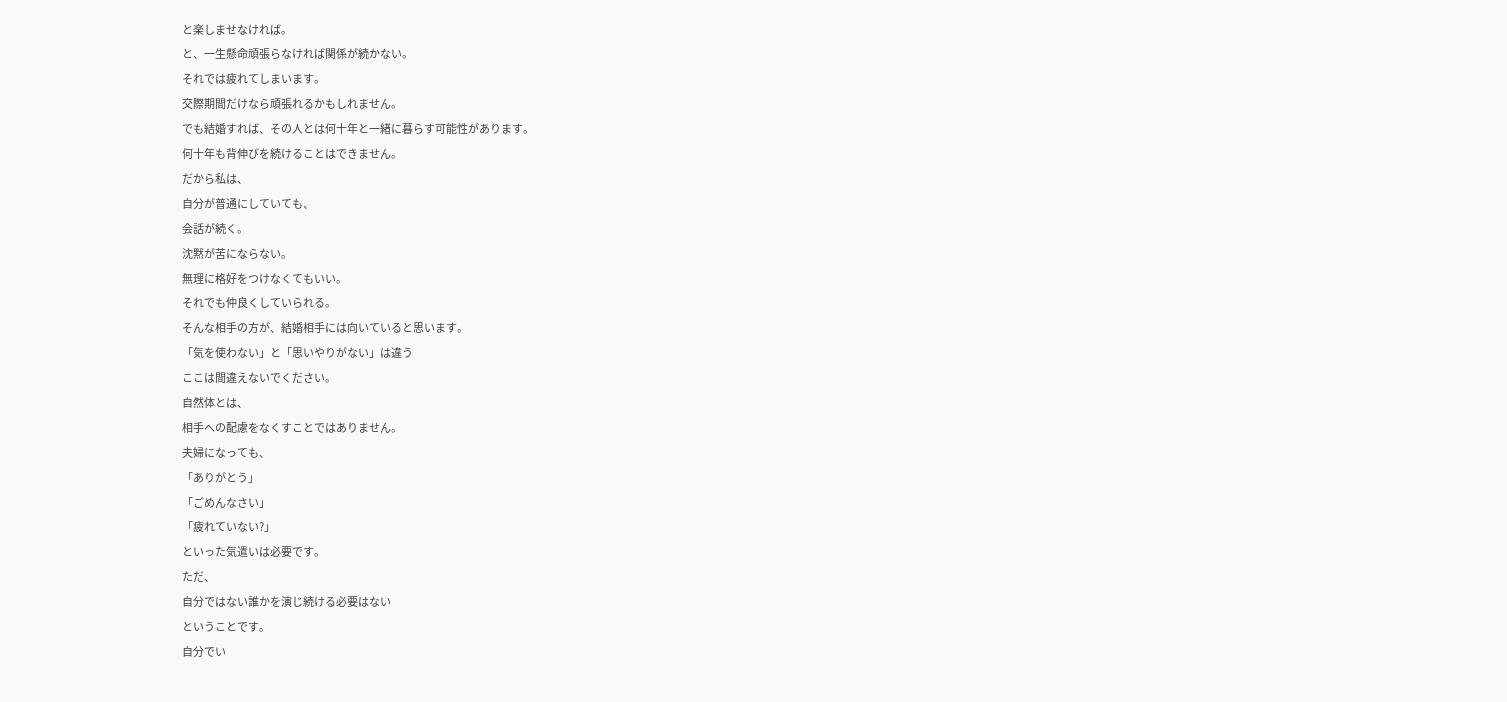と楽しませなければ。
と、一生懸命頑張らなければ関係が続かない。
それでは疲れてしまいます。
交際期間だけなら頑張れるかもしれません。
でも結婚すれば、その人とは何十年と一緒に暮らす可能性があります。
何十年も背伸びを続けることはできません。
だから私は、
自分が普通にしていても、
会話が続く。
沈黙が苦にならない。
無理に格好をつけなくてもいい。
それでも仲良くしていられる。
そんな相手の方が、結婚相手には向いていると思います。
「気を使わない」と「思いやりがない」は違う
ここは間違えないでください。
自然体とは、
相手への配慮をなくすことではありません。
夫婦になっても、
「ありがとう」
「ごめんなさい」
「疲れていない?」
といった気遣いは必要です。
ただ、
自分ではない誰かを演じ続ける必要はない
ということです。
自分でい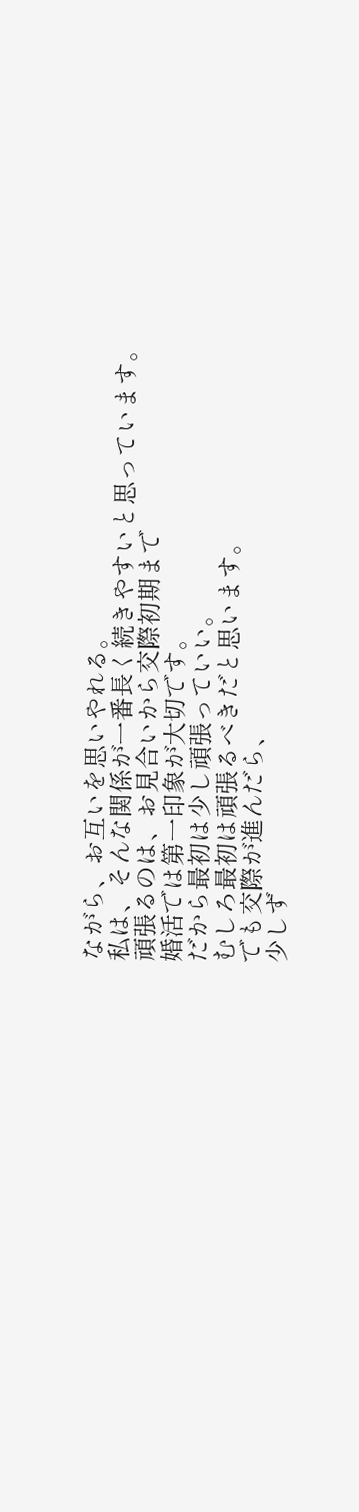ながら、お互いを思いやれる。
私は、そんな関係が一番長く続きやすいと思っています。
頑張るのは、お見合いから交際初期まで
婚活では第一印象が大切です。
だから最初は少し頑張っていい。
むしろ最初は頑張るべきだと思います。
でも交際が進んだら、
少しず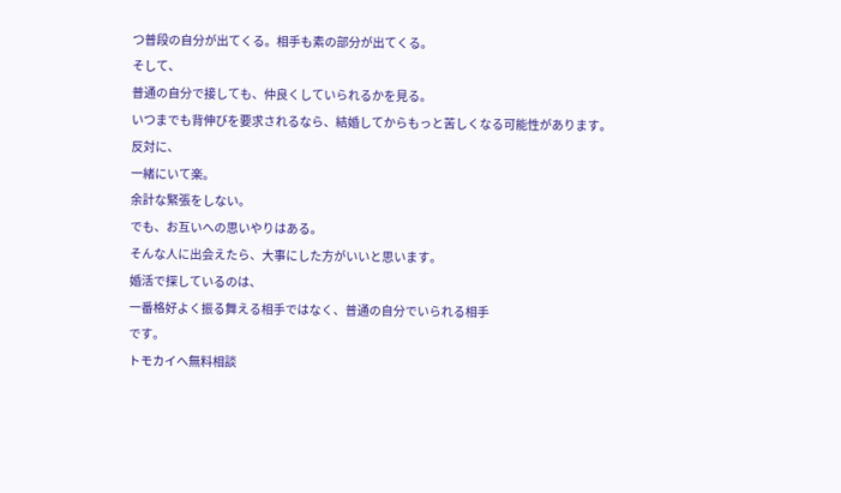つ普段の自分が出てくる。相手も素の部分が出てくる。
そして、
普通の自分で接しても、仲良くしていられるかを見る。
いつまでも背伸びを要求されるなら、結婚してからもっと苦しくなる可能性があります。
反対に、
一緒にいて楽。
余計な緊張をしない。
でも、お互いへの思いやりはある。
そんな人に出会えたら、大事にした方がいいと思います。
婚活で探しているのは、
一番格好よく振る舞える相手ではなく、普通の自分でいられる相手
です。
トモカイへ無料相談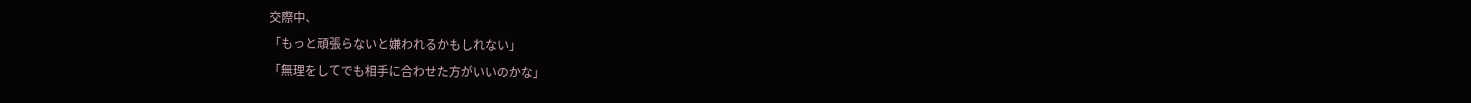交際中、
「もっと頑張らないと嫌われるかもしれない」
「無理をしてでも相手に合わせた方がいいのかな」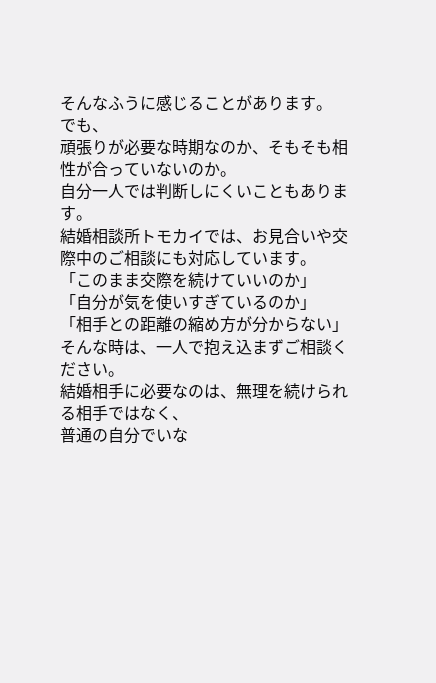そんなふうに感じることがあります。
でも、
頑張りが必要な時期なのか、そもそも相性が合っていないのか。
自分一人では判断しにくいこともあります。
結婚相談所トモカイでは、お見合いや交際中のご相談にも対応しています。
「このまま交際を続けていいのか」
「自分が気を使いすぎているのか」
「相手との距離の縮め方が分からない」
そんな時は、一人で抱え込まずご相談ください。
結婚相手に必要なのは、無理を続けられる相手ではなく、
普通の自分でいな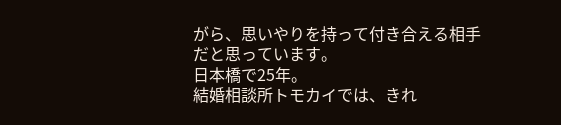がら、思いやりを持って付き合える相手
だと思っています。
日本橋で25年。
結婚相談所トモカイでは、きれ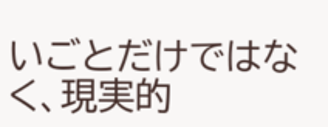いごとだけではなく、現実的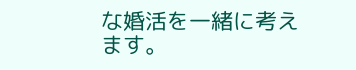な婚活を一緒に考えます。